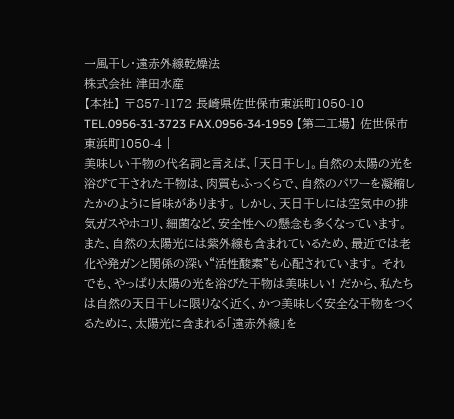一風干し・遠赤外線乾燥法
株式会社 津田水産
【本社】 〒857-1172 長崎県佐世保市東浜町1050-10 TEL.0956-31-3723 FAX.0956-34-1959 【第二工場】 佐世保市東浜町1050-4 |
美味しい干物の代名詞と言えば、「天日干し」。自然の太陽の光を浴びて干された干物は、肉質もふっくらで、自然のパワーを凝縮したかのように旨味があります。 しかし、天日干しには空気中の排気ガスやホコリ、細菌など、安全性への懸念も多くなっています。 また、自然の太陽光には紫外線も含まれているため、最近では老化や発ガンと関係の深い“活性酸素”も心配されています。 それでも、やっぱり太陽の光を浴びた干物は美味しい! だから、私たちは自然の天日干しに限りなく近く、かつ美味しく安全な干物をつくるために、太陽光に含まれる「遠赤外線」を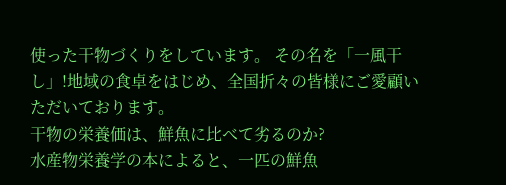使った干物づくりをしています。 その名を「一風干し」!地域の食卓をはじめ、全国折々の皆様にご愛顧いただいております。
干物の栄養価は、鮮魚に比べて劣るのか?
水産物栄養学の本によると、一匹の鮮魚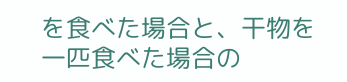を食べた場合と、干物を一匹食べた場合の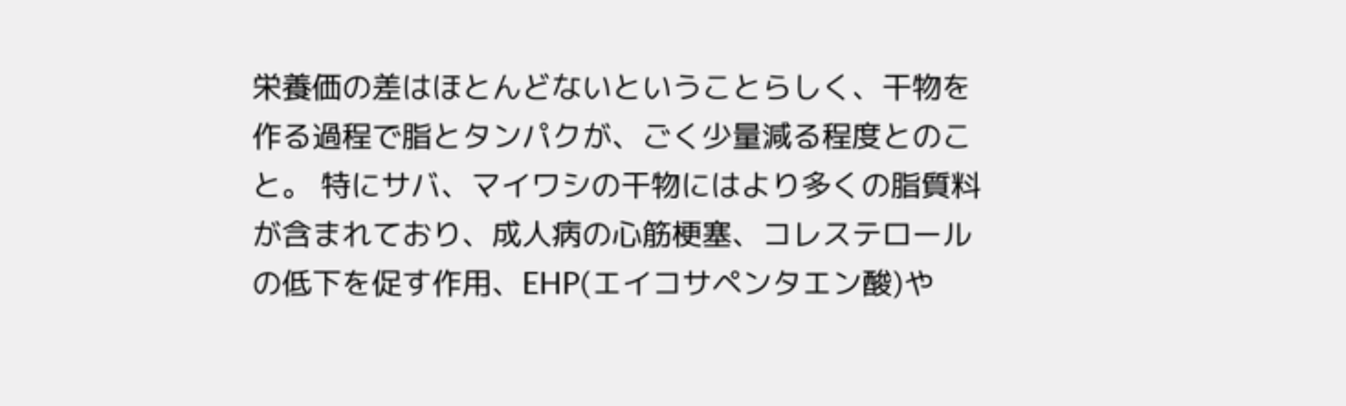栄養価の差はほとんどないということらしく、干物を作る過程で脂とタンパクが、ごく少量減る程度とのこと。 特にサバ、マイワシの干物にはより多くの脂質料が含まれており、成人病の心筋梗塞、コレステロールの低下を促す作用、EHP(エイコサペンタエン酸)や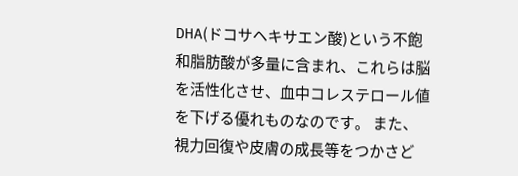DHA(ドコサヘキサエン酸)という不飽和脂肪酸が多量に含まれ、これらは脳を活性化させ、血中コレステロール値を下げる優れものなのです。 また、視力回復や皮膚の成長等をつかさど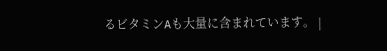るビタミンAも大量に含まれています。 |